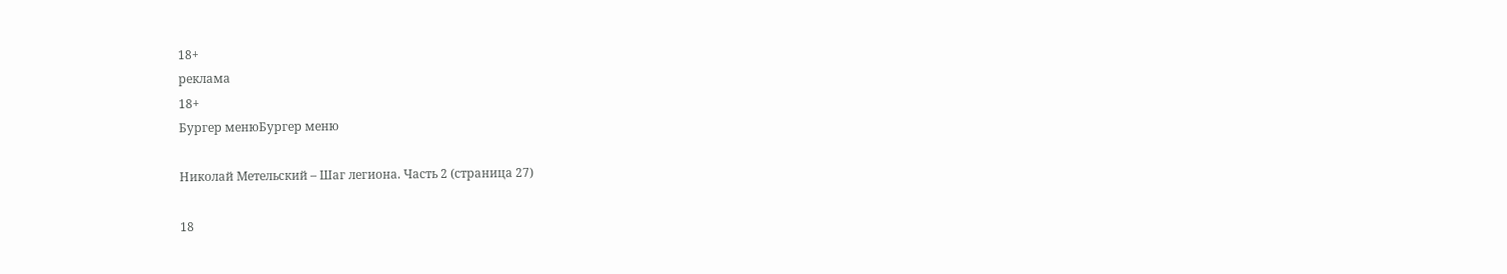18+
реклама
18+
Бургер менюБургер меню

Николай Метельский – Шаг легиона. Часть 2 (страница 27)

18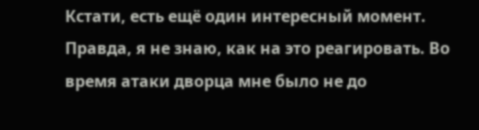Кстати, есть ещё один интересный момент. Правда, я не знаю, как на это реагировать. Во время атаки дворца мне было не до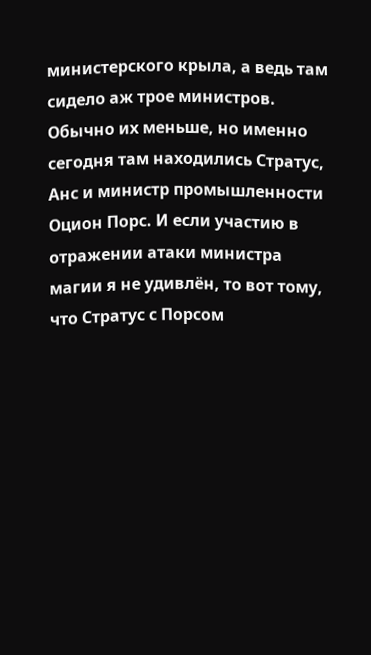министерского крыла, а ведь там сидело аж трое министров. Обычно их меньше, но именно сегодня там находились Стратус, Анс и министр промышленности Оцион Порс. И если участию в отражении атаки министра магии я не удивлён, то вот тому, что Стратус с Порсом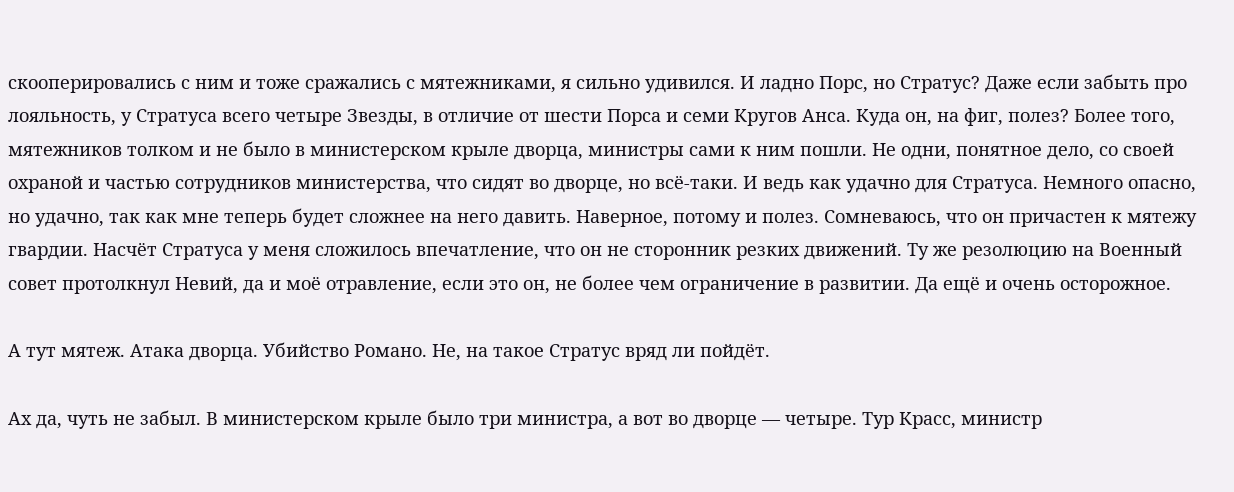скооперировались с ним и тоже сражались с мятежниками, я сильно удивился. И ладно Порс, но Стратус? Даже если забыть про лояльность, у Стратуса всего четыре Звезды, в отличие от шести Порса и семи Кругов Анса. Куда он, на фиг, полез? Более того, мятежников толком и не было в министерском крыле дворца, министры сами к ним пошли. Не одни, понятное дело, со своей охраной и частью сотрудников министерства, что сидят во дворце, но всё-таки. И ведь как удачно для Стратуса. Немного опасно, но удачно, так как мне теперь будет сложнее на него давить. Наверное, потому и полез. Сомневаюсь, что он причастен к мятежу гвардии. Насчёт Стратуса у меня сложилось впечатление, что он не сторонник резких движений. Ту же резолюцию на Военный совет протолкнул Невий, да и моё отравление, если это он, не более чем ограничение в развитии. Да ещё и очень осторожное.

А тут мятеж. Атака дворца. Убийство Романо. Не, на такое Стратус вряд ли пойдёт.

Ах да, чуть не забыл. В министерском крыле было три министра, а вот во дворце — четыре. Тур Красс, министр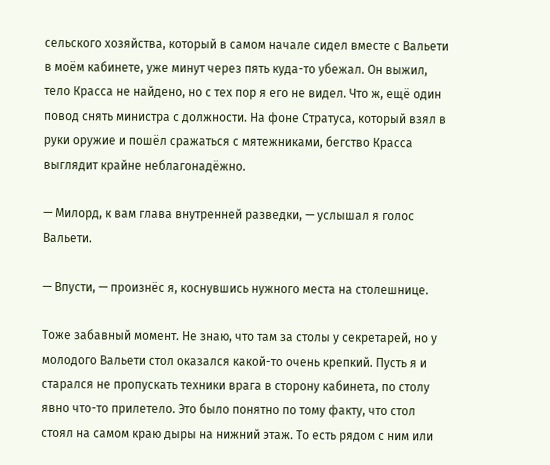сельского хозяйства, который в самом начале сидел вместе с Вальети в моём кабинете, уже минут через пять куда-то убежал. Он выжил, тело Красса не найдено, но с тех пор я его не видел. Что ж, ещё один повод снять министра с должности. На фоне Стратуса, который взял в руки оружие и пошёл сражаться с мятежниками, бегство Красса выглядит крайне неблагонадёжно.

— Милорд, к вам глава внутренней разведки, — услышал я голос Вальети.

— Впусти, — произнёс я, коснувшись нужного места на столешнице.

Тоже забавный момент. Не знаю, что там за столы у секретарей, но у молодого Вальети стол оказался какой-то очень крепкий. Пусть я и старался не пропускать техники врага в сторону кабинета, по столу явно что-то прилетело. Это было понятно по тому факту, что стол стоял на самом краю дыры на нижний этаж. То есть рядом с ним или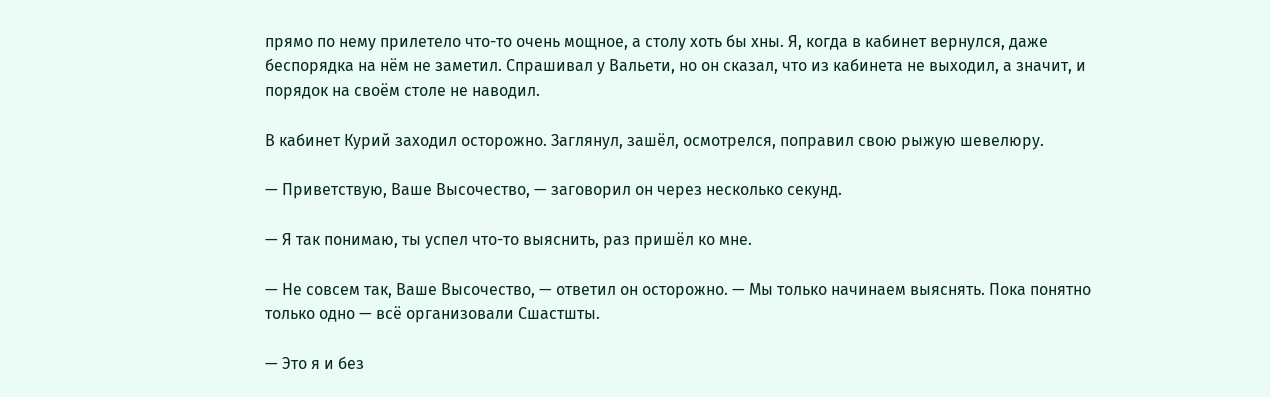прямо по нему прилетело что-то очень мощное, а столу хоть бы хны. Я, когда в кабинет вернулся, даже беспорядка на нём не заметил. Спрашивал у Вальети, но он сказал, что из кабинета не выходил, а значит, и порядок на своём столе не наводил.

В кабинет Курий заходил осторожно. Заглянул, зашёл, осмотрелся, поправил свою рыжую шевелюру.

— Приветствую, Ваше Высочество, — заговорил он через несколько секунд.

— Я так понимаю, ты успел что-то выяснить, раз пришёл ко мне.

— Не совсем так, Ваше Высочество, — ответил он осторожно. — Мы только начинаем выяснять. Пока понятно только одно — всё организовали Сшастшты.

— Это я и без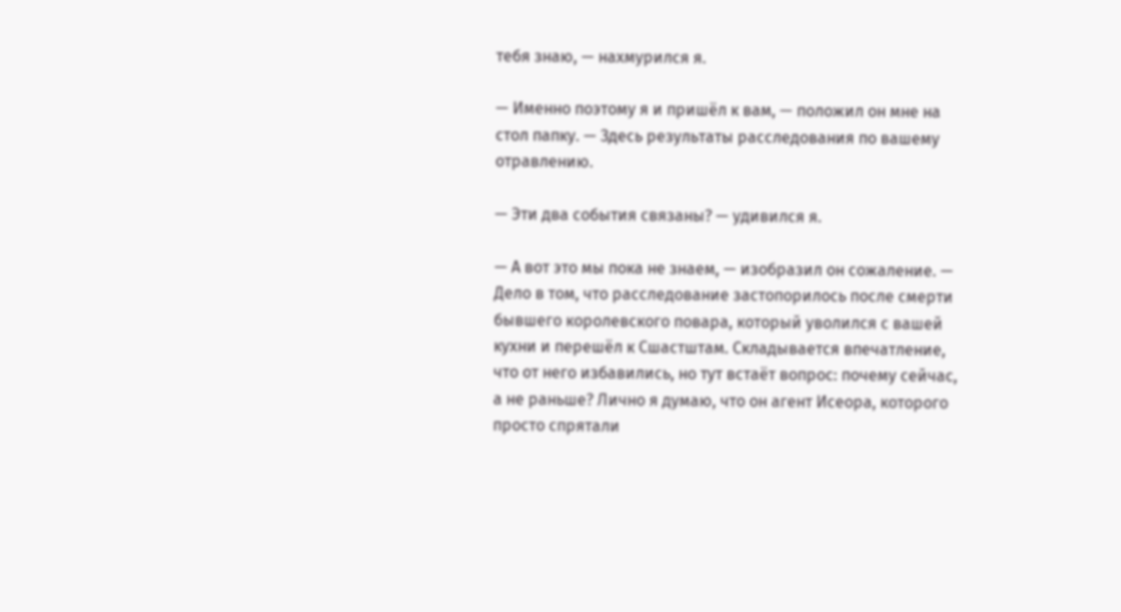тебя знаю, — нахмурился я.

— Именно поэтому я и пришёл к вам, — положил он мне на стол папку. — Здесь результаты расследования по вашему отравлению.

— Эти два события связаны? — удивился я.

— А вот это мы пока не знаем, — изобразил он сожаление. — Дело в том, что расследование застопорилось после смерти бывшего королевского повара, который уволился с вашей кухни и перешёл к Сшастштам. Складывается впечатление, что от него избавились, но тут встаёт вопрос: почему сейчас, а не раньше? Лично я думаю, что он агент Исеора, которого просто спрятали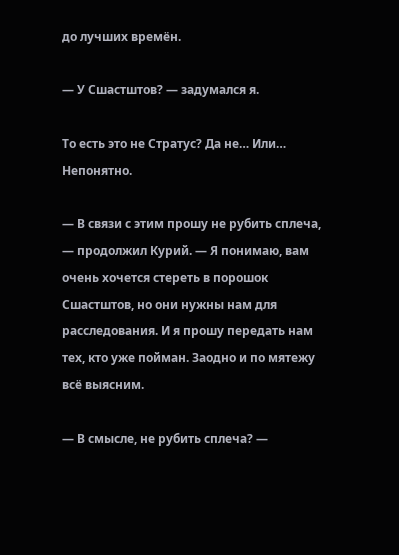до лучших времён.

— У Сшастштов? — задумался я.

То есть это не Стратус? Да не… Или… Непонятно.

— В связи с этим прошу не рубить сплеча, — продолжил Курий. — Я понимаю, вам очень хочется стереть в порошок Сшастштов, но они нужны нам для расследования. И я прошу передать нам тех, кто уже пойман. Заодно и по мятежу всё выясним.

— В смысле, не рубить сплеча? —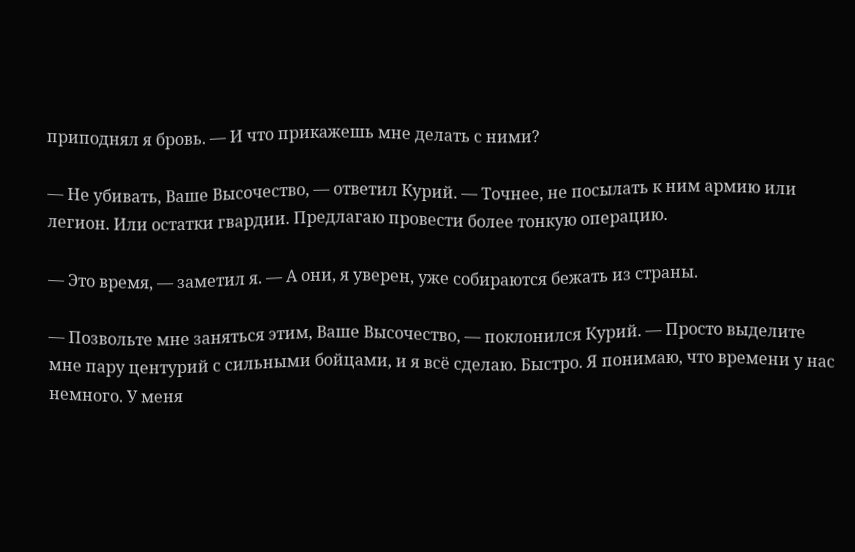приподнял я бровь. — И что прикажешь мне делать с ними?

— Не убивать, Ваше Высочество, — ответил Курий. — Точнее, не посылать к ним армию или легион. Или остатки гвардии. Предлагаю провести более тонкую операцию.

— Это время, — заметил я. — А они, я уверен, уже собираются бежать из страны.

— Позвольте мне заняться этим, Ваше Высочество, — поклонился Курий. — Просто выделите мне пару центурий с сильными бойцами, и я всё сделаю. Быстро. Я понимаю, что времени у нас немного. У меня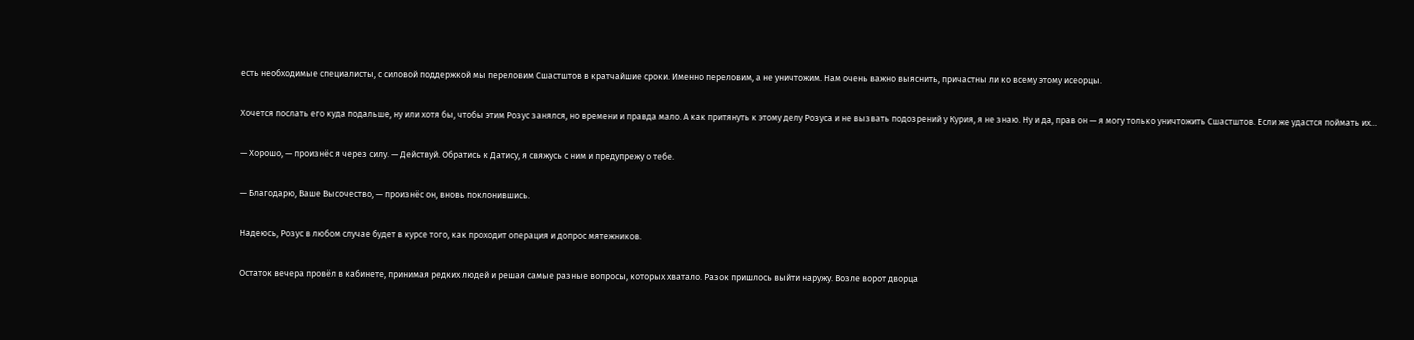есть необходимые специалисты, с силовой поддержкой мы переловим Сшастштов в кратчайшие сроки. Именно переловим, а не уничтожим. Нам очень важно выяснить, причастны ли ко всему этому исеорцы.

Хочется послать его куда подальше, ну или хотя бы, чтобы этим Розус занялся, но времени и правда мало. А как притянуть к этому делу Розуса и не вызвать подозрений у Курия, я не знаю. Ну и да, прав он — я могу только уничтожить Сшастштов. Если же удастся поймать их…

— Хорошо, — произнёс я через силу. — Действуй. Обратись к Датису, я свяжусь с ним и предупрежу о тебе.

— Благодарю, Ваше Высочество, — произнёс он, вновь поклонившись.

Надеюсь, Розус в любом случае будет в курсе того, как проходит операция и допрос мятежников.

Остаток вечера провёл в кабинете, принимая редких людей и решая самые разные вопросы, которых хватало. Разок пришлось выйти наружу. Возле ворот дворца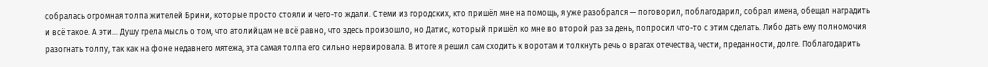собралась огромная толпа жителей Брини, которые просто стояли и чего-то ждали. С теми из городских, кто пришёл мне на помощь, я уже разобрался — поговорил, поблагодарил, собрал имена, обещал наградить и всё такое. А эти… Душу грела мысль о том, что атолийцам не всё равно, что здесь произошло, но Датис, который пришёл ко мне во второй раз за день, попросил что-то с этим сделать. Либо дать ему полномочия разогнать толпу, так как на фоне недавнего мятежа, эта самая толпа его сильно нервировала. В итоге я решил сам сходить к воротам и толкнуть речь о врагах отечества, чести, преданности, долге. Поблагодарить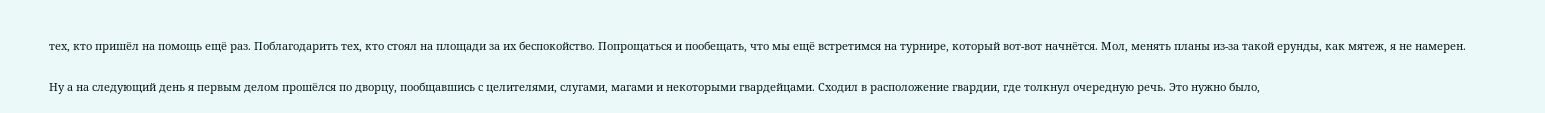тех, кто пришёл на помощь ещё раз. Поблагодарить тех, кто стоял на площади за их беспокойство. Попрощаться и пообещать, что мы ещё встретимся на турнире, который вот-вот начнётся. Мол, менять планы из-за такой ерунды, как мятеж, я не намерен.

Ну а на следующий день я первым делом прошёлся по дворцу, пообщавшись с целителями, слугами, магами и некоторыми гвардейцами. Сходил в расположение гвардии, где толкнул очередную речь. Это нужно было,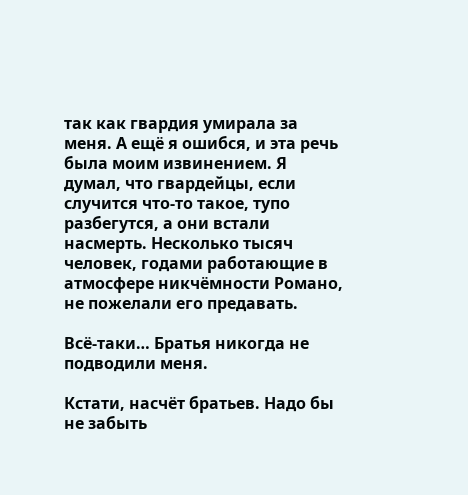так как гвардия умирала за меня. А ещё я ошибся, и эта речь была моим извинением. Я думал, что гвардейцы, если случится что-то такое, тупо разбегутся, а они встали насмерть. Несколько тысяч человек, годами работающие в атмосфере никчёмности Романо, не пожелали его предавать.

Всё-таки… Братья никогда не подводили меня.

Кстати, насчёт братьев. Надо бы не забыть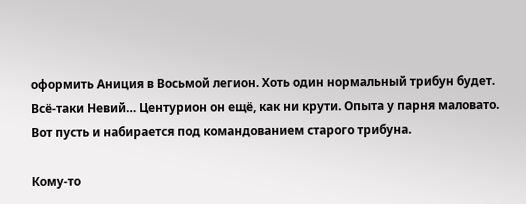оформить Аниция в Восьмой легион. Хоть один нормальный трибун будет. Всё-таки Невий… Центурион он ещё, как ни крути. Опыта у парня маловато. Вот пусть и набирается под командованием старого трибуна.

Кому-то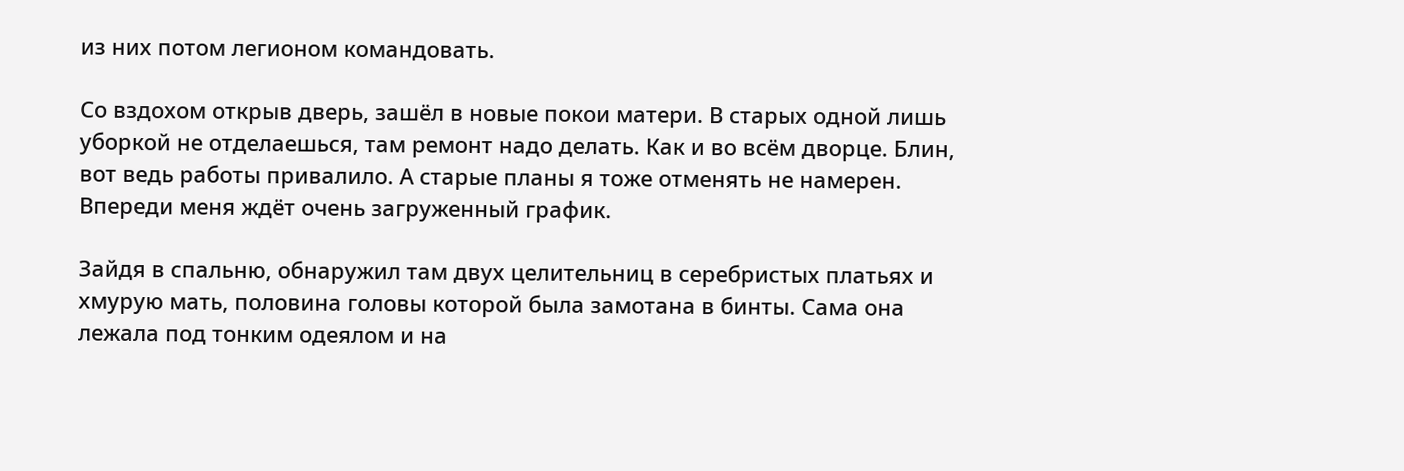из них потом легионом командовать.

Со вздохом открыв дверь, зашёл в новые покои матери. В старых одной лишь уборкой не отделаешься, там ремонт надо делать. Как и во всём дворце. Блин, вот ведь работы привалило. А старые планы я тоже отменять не намерен. Впереди меня ждёт очень загруженный график.

Зайдя в спальню, обнаружил там двух целительниц в серебристых платьях и хмурую мать, половина головы которой была замотана в бинты. Сама она лежала под тонким одеялом и на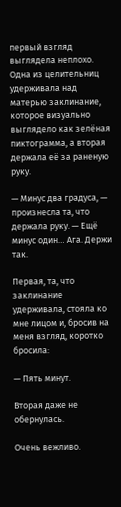первый взгляд выглядела неплохо. Одна из целительниц удерживала над матерью заклинание, которое визуально выглядело как зелёная пиктограмма, а вторая держала её за раненую руку.

— Минус два градуса, — произнесла та, что держала руку. — Ещё минус один… Ага. Держи так.

Первая, та, что заклинание удерживала, стояла ко мне лицом и, бросив на меня взгляд, коротко бросила:

— Пять минут.

Вторая даже не обернулась.

Очень вежливо.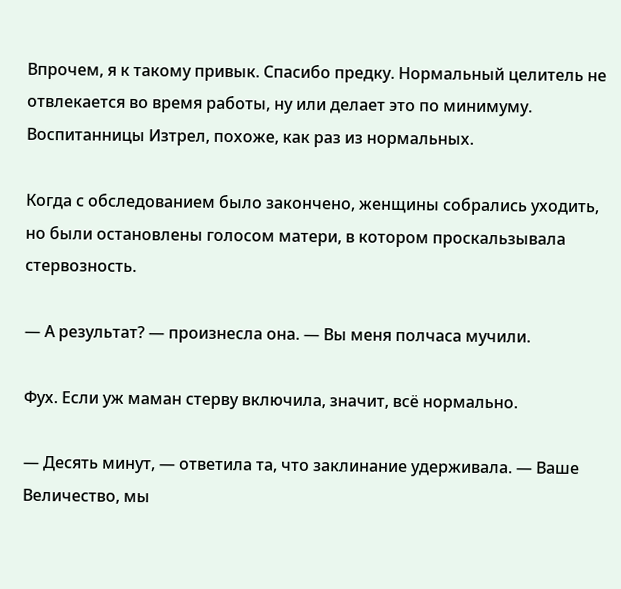Впрочем, я к такому привык. Спасибо предку. Нормальный целитель не отвлекается во время работы, ну или делает это по минимуму. Воспитанницы Изтрел, похоже, как раз из нормальных.

Когда с обследованием было закончено, женщины собрались уходить, но были остановлены голосом матери, в котором проскальзывала стервозность.

— А результат? — произнесла она. — Вы меня полчаса мучили.

Фух. Если уж маман стерву включила, значит, всё нормально.

— Десять минут, — ответила та, что заклинание удерживала. — Ваше Величество, мы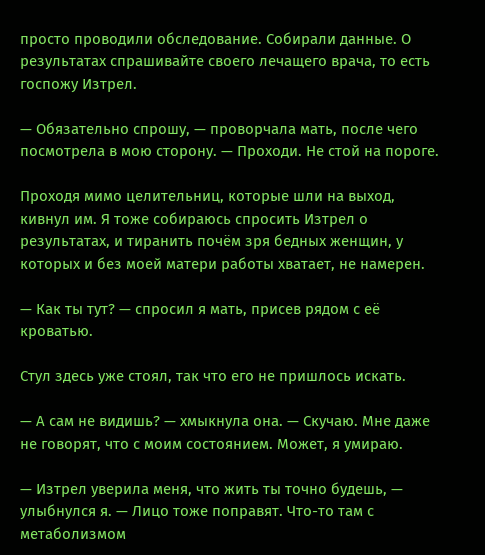просто проводили обследование. Собирали данные. О результатах спрашивайте своего лечащего врача, то есть госпожу Изтрел.

— Обязательно спрошу, — проворчала мать, после чего посмотрела в мою сторону. — Проходи. Не стой на пороге.

Проходя мимо целительниц, которые шли на выход, кивнул им. Я тоже собираюсь спросить Изтрел о результатах, и тиранить почём зря бедных женщин, у которых и без моей матери работы хватает, не намерен.

— Как ты тут? — спросил я мать, присев рядом с её кроватью.

Стул здесь уже стоял, так что его не пришлось искать.

— А сам не видишь? — хмыкнула она. — Скучаю. Мне даже не говорят, что с моим состоянием. Может, я умираю.

— Изтрел уверила меня, что жить ты точно будешь, — улыбнулся я. — Лицо тоже поправят. Что-то там с метаболизмом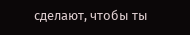сделают, чтобы ты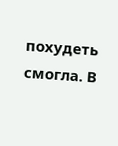похудеть смогла. В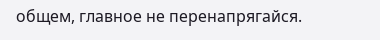общем, главное не перенапрягайся.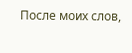После моих слов,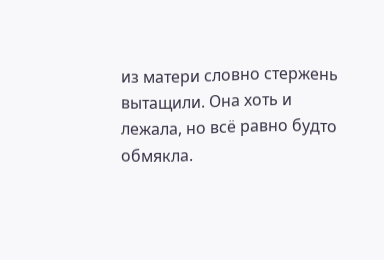из матери словно стержень вытащили. Она хоть и лежала, но всё равно будто обмякла.